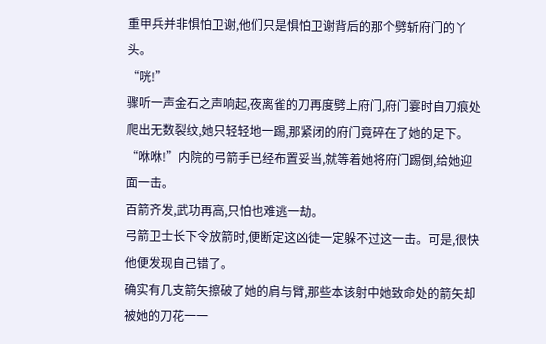重甲兵并非惧怕卫谢,他们只是惧怕卫谢背后的那个劈斩府门的丫头。
“咣!”
骤听一声金石之声响起,夜离雀的刀再度劈上府门,府门霎时自刀痕处爬出无数裂纹,她只轻轻地一踢,那紧闭的府门竟碎在了她的足下。
“咻咻!”内院的弓箭手已经布置妥当,就等着她将府门踢倒,给她迎面一击。
百箭齐发,武功再高,只怕也难逃一劫。
弓箭卫士长下令放箭时,便断定这凶徒一定躲不过这一击。可是,很快他便发现自己错了。
确实有几支箭矢擦破了她的肩与臂,那些本该射中她致命处的箭矢却被她的刀花一一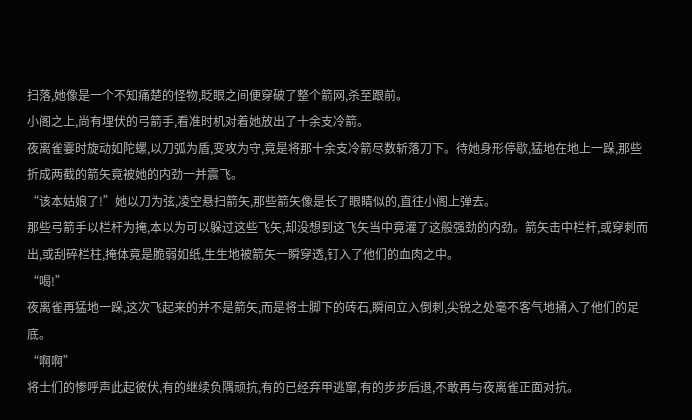扫落,她像是一个不知痛楚的怪物,眨眼之间便穿破了整个箭网,杀至跟前。
小阁之上,尚有埋伏的弓箭手,看准时机对着她放出了十余支冷箭。
夜离雀霎时旋动如陀螺,以刀弧为盾,变攻为守,竟是将那十余支冷箭尽数斩落刀下。待她身形停歇,猛地在地上一跺,那些折成两截的箭矢竟被她的内劲一并震飞。
“该本姑娘了!”她以刀为弦,凌空悬扫箭矢,那些箭矢像是长了眼睛似的,直往小阁上弹去。
那些弓箭手以栏杆为掩,本以为可以躲过这些飞矢,却没想到这飞矢当中竟灌了这般强劲的内劲。箭矢击中栏杆,或穿刺而出,或刮碎栏柱,掩体竟是脆弱如纸,生生地被箭矢一瞬穿透,钉入了他们的血肉之中。
“喝!”
夜离雀再猛地一跺,这次飞起来的并不是箭矢,而是将士脚下的砖石,瞬间立入倒刺,尖锐之处毫不客气地捅入了他们的足底。
“啊啊”
将士们的惨呼声此起彼伏,有的继续负隅顽抗,有的已经弃甲逃窜,有的步步后退,不敢再与夜离雀正面对抗。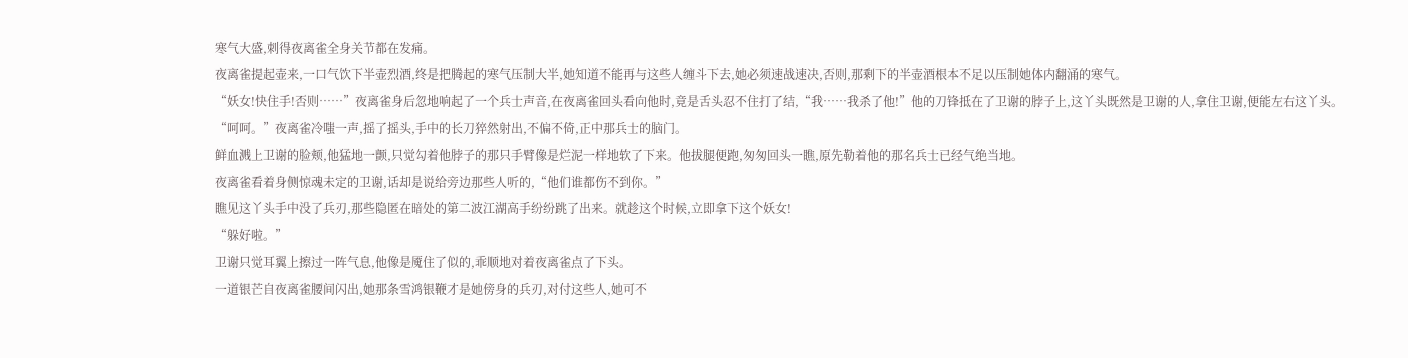寒气大盛,刺得夜离雀全身关节都在发痛。
夜离雀提起壶来,一口气饮下半壶烈酒,终是把腾起的寒气压制大半,她知道不能再与这些人缠斗下去,她必须速战速决,否则,那剩下的半壶酒根本不足以压制她体内翻涌的寒气。
“妖女!快住手!否则……”夜离雀身后忽地响起了一个兵士声音,在夜离雀回头看向他时,竟是舌头忍不住打了结,“我……我杀了他!”他的刀锋抵在了卫谢的脖子上,这丫头既然是卫谢的人,拿住卫谢,便能左右这丫头。
“呵呵。”夜离雀冷嗤一声,摇了摇头,手中的长刀猝然射出,不偏不倚,正中那兵士的脑门。
鲜血溅上卫谢的脸颊,他猛地一颤,只觉勾着他脖子的那只手臂像是烂泥一样地软了下来。他拔腿便跑,匆匆回头一瞧,原先勒着他的那名兵士已经气绝当地。
夜离雀看着身侧惊魂未定的卫谢,话却是说给旁边那些人听的,“他们谁都伤不到你。”
瞧见这丫头手中没了兵刃,那些隐匿在暗处的第二波江湖高手纷纷跳了出来。就趁这个时候,立即拿下这个妖女!
“躲好啦。”
卫谢只觉耳翼上擦过一阵气息,他像是魇住了似的,乖顺地对着夜离雀点了下头。
一道银芒自夜离雀腰间闪出,她那条雪鸿银鞭才是她傍身的兵刃,对付这些人,她可不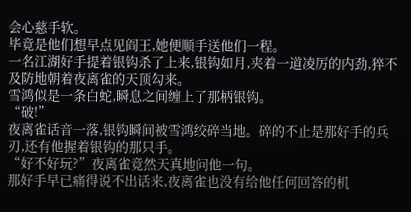会心慈手软。
毕竟是他们想早点见阎王,她便顺手送他们一程。
一名江湖好手提着银钩杀了上来,银钩如月,夹着一道凌厉的内劲,猝不及防地朝着夜离雀的天顶勾来。
雪鸿似是一条白蛇,瞬息之间缠上了那柄银钩。
“破!”
夜离雀话音一落,银钩瞬间被雪鸿绞碎当地。碎的不止是那好手的兵刃,还有他握着银钩的那只手。
“好不好玩?”夜离雀竟然天真地问他一句。
那好手早已痛得说不出话来,夜离雀也没有给他任何回答的机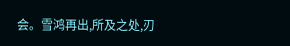会。雪鸿再出,所及之处,刃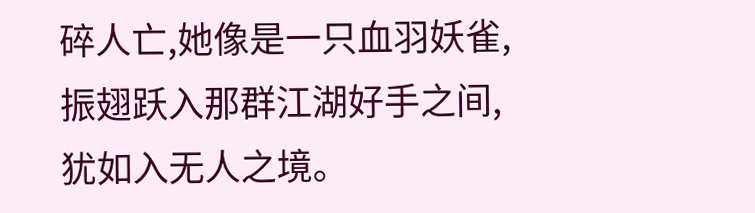碎人亡,她像是一只血羽妖雀,振翅跃入那群江湖好手之间,犹如入无人之境。